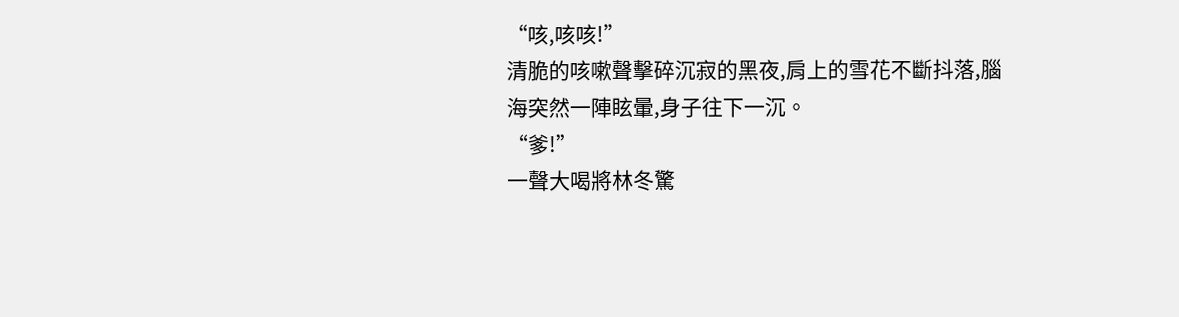“咳,咳咳!”
清脆的咳嗽聲擊碎沉寂的黑夜,肩上的雪花不斷抖落,腦海突然一陣眩暈,身子往下一沉。
“爹!”
一聲大喝將林冬驚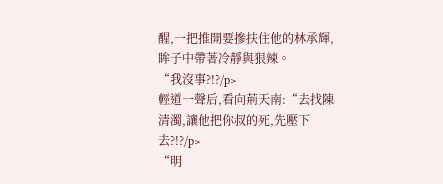醒,一把推開要摻扶住他的林承輝,眸子中帶著冷靜與狠辣。
“我沒事?!?/p>
輕道一聲后,看向荊天南:“去找陳清濁,讓他把你叔的死,先壓下去?!?/p>
“明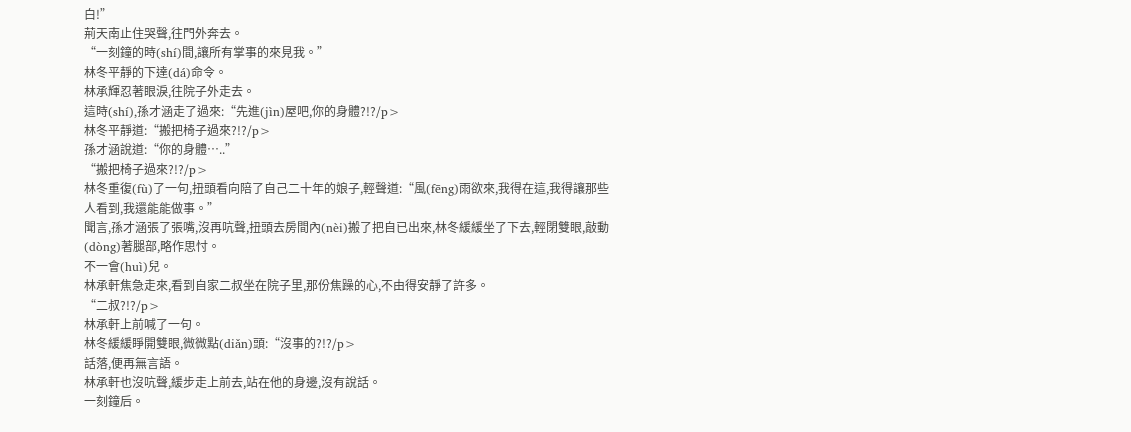白!”
荊天南止住哭聲,往門外奔去。
“一刻鐘的時(shí)間,讓所有掌事的來見我。”
林冬平靜的下達(dá)命令。
林承輝忍著眼淚,往院子外走去。
這時(shí),孫才涵走了過來:“先進(jìn)屋吧,你的身體?!?/p>
林冬平靜道:“搬把椅子過來?!?/p>
孫才涵說道:“你的身體…..”
“搬把椅子過來?!?/p>
林冬重復(fù)了一句,扭頭看向陪了自己二十年的娘子,輕聲道:“風(fēng)雨欲來,我得在這,我得讓那些人看到,我還能能做事。”
聞言,孫才涵張了張嘴,沒再吭聲,扭頭去房間內(nèi)搬了把自已出來,林冬緩緩坐了下去,輕閉雙眼,敲動(dòng)著腿部,略作思忖。
不一會(huì)兒。
林承軒焦急走來,看到自家二叔坐在院子里,那份焦躁的心,不由得安靜了許多。
“二叔?!?/p>
林承軒上前喊了一句。
林冬緩緩睜開雙眼,微微點(diǎn)頭:“沒事的?!?/p>
話落,便再無言語。
林承軒也沒吭聲,緩步走上前去,站在他的身邊,沒有說話。
一刻鐘后。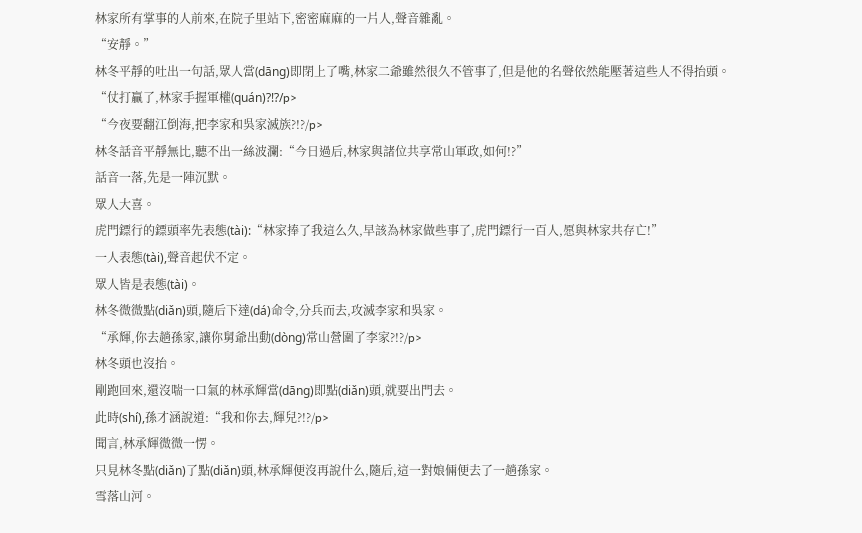林家所有掌事的人前來,在院子里站下,密密麻麻的一片人,聲音雜亂。
“安靜。”
林冬平靜的吐出一句話,眾人當(dāng)即閉上了嘴,林家二爺雖然很久不管事了,但是他的名聲依然能壓著這些人不得抬頭。
“仗打贏了,林家手握軍權(quán)?!?/p>
“今夜要翻江倒海,把李家和吳家滅族?!?/p>
林冬話音平靜無比,聽不出一絲波瀾:“今日過后,林家與諸位共享常山軍政,如何!?”
話音一落,先是一陣沉默。
眾人大喜。
虎門鏢行的鏢頭率先表態(tài):“林家捧了我這么久,早該為林家做些事了,虎門鏢行一百人,愿與林家共存亡!”
一人表態(tài),聲音起伏不定。
眾人皆是表態(tài)。
林冬微微點(diǎn)頭,隨后下達(dá)命令,分兵而去,攻滅李家和吳家。
“承輝,你去趟孫家,讓你舅爺出動(dòng)常山營圍了李家?!?/p>
林冬頭也沒抬。
剛跑回來,還沒喘一口氣的林承輝當(dāng)即點(diǎn)頭,就要出門去。
此時(shí),孫才涵說道:“我和你去,輝兒?!?/p>
聞言,林承輝微微一愣。
只見林冬點(diǎn)了點(diǎn)頭,林承輝便沒再說什么,隨后,這一對娘倆便去了一趟孫家。
雪落山河。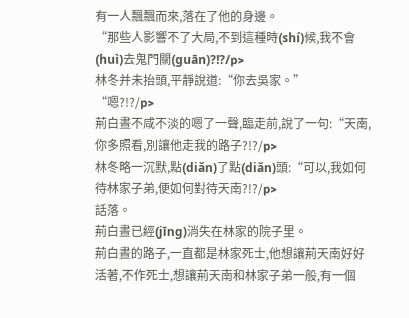有一人飄飄而來,落在了他的身邊。
“那些人影響不了大局,不到這種時(shí)候,我不會(huì)去鬼門關(guān)?!?/p>
林冬并未抬頭,平靜說道:“你去吳家。”
“嗯?!?/p>
荊白晝不咸不淡的嗯了一聲,臨走前,說了一句:“天南,你多照看,別讓他走我的路子?!?/p>
林冬略一沉默,點(diǎn)了點(diǎn)頭:“可以,我如何待林家子弟,便如何對待天南?!?/p>
話落。
荊白晝已經(jīng)消失在林家的院子里。
荊白晝的路子,一直都是林家死士,他想讓荊天南好好活著,不作死士,想讓荊天南和林家子弟一般,有一個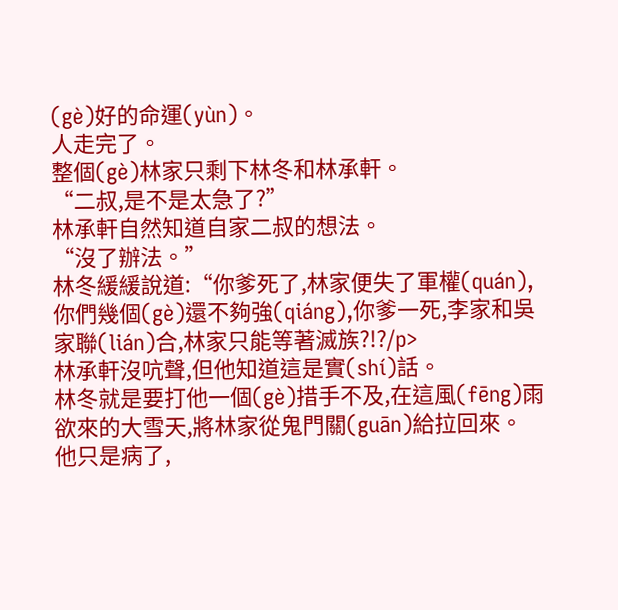(gè)好的命運(yùn)。
人走完了。
整個(gè)林家只剩下林冬和林承軒。
“二叔,是不是太急了?”
林承軒自然知道自家二叔的想法。
“沒了辦法。”
林冬緩緩說道:“你爹死了,林家便失了軍權(quán),你們幾個(gè)還不夠強(qiáng),你爹一死,李家和吳家聯(lián)合,林家只能等著滅族?!?/p>
林承軒沒吭聲,但他知道這是實(shí)話。
林冬就是要打他一個(gè)措手不及,在這風(fēng)雨欲來的大雪天,將林家從鬼門關(guān)給拉回來。
他只是病了,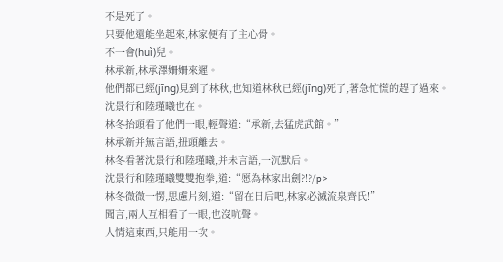不是死了。
只要他還能坐起來,林家便有了主心骨。
不一會(huì)兒。
林承新,林承澤姍姍來遲。
他們都已經(jīng)見到了林秋,也知道林秋已經(jīng)死了,著急忙慌的趕了過來。
沈景行和陸瑾曦也在。
林冬抬頭看了他們一眼,輕聲道:“承新,去猛虎武館。”
林承新并無言語,扭頭離去。
林冬看著沈景行和陸瑾曦,并未言語,一沉默后。
沈景行和陸瑾曦雙雙抱拳,道:“愿為林家出劍?!?/p>
林冬微微一愣,思慮片刻,道:“留在日后吧,林家必滅流泉齊氏!”
聞言,兩人互相看了一眼,也沒吭聲。
人情這東西,只能用一次。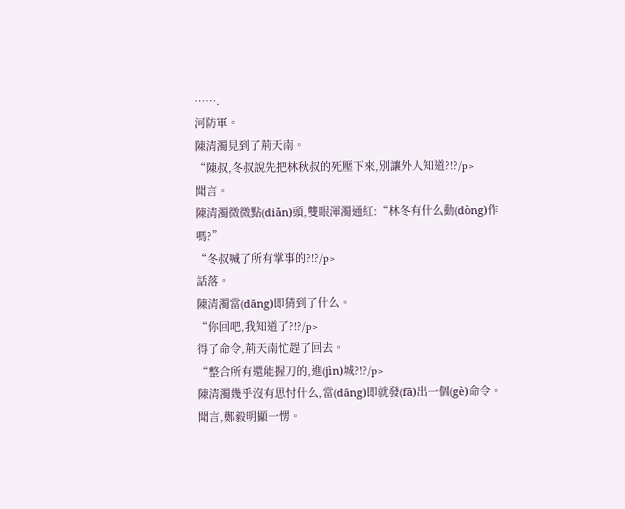…….
河防軍。
陳清濁見到了荊天南。
“陳叔,冬叔說先把林秋叔的死壓下來,別讓外人知道?!?/p>
聞言。
陳清濁微微點(diǎn)頭,雙眼渾濁通紅:“林冬有什么動(dòng)作嗎?”
“冬叔喊了所有掌事的?!?/p>
話落。
陳清濁當(dāng)即猜到了什么。
“你回吧,我知道了?!?/p>
得了命令,荊天南忙趕了回去。
“整合所有還能握刀的,進(jìn)城?!?/p>
陳清濁幾乎沒有思忖什么,當(dāng)即就發(fā)出一個(gè)命令。
聞言,鄭毅明顯一愣。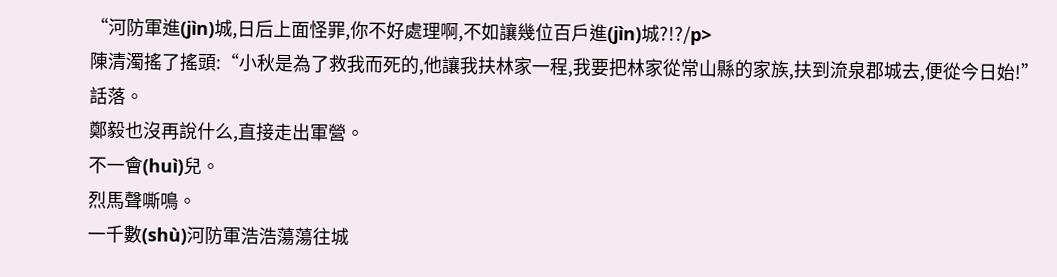“河防軍進(jìn)城,日后上面怪罪,你不好處理啊,不如讓幾位百戶進(jìn)城?!?/p>
陳清濁搖了搖頭:“小秋是為了救我而死的,他讓我扶林家一程,我要把林家從常山縣的家族,扶到流泉郡城去,便從今日始!”
話落。
鄭毅也沒再說什么,直接走出軍營。
不一會(huì)兒。
烈馬聲嘶鳴。
一千數(shù)河防軍浩浩蕩蕩往城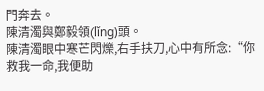門奔去。
陳清濁與鄭毅領(lǐng)頭。
陳清濁眼中寒芒閃爍,右手扶刀,心中有所念:“你救我一命,我便助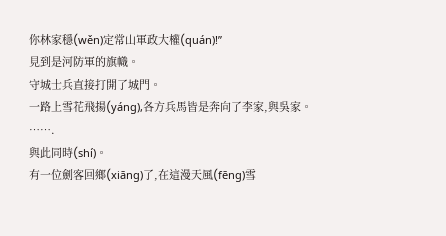你林家穩(wěn)定常山軍政大權(quán)!”
見到是河防軍的旗幟。
守城士兵直接打開了城門。
一路上雪花飛揚(yáng),各方兵馬皆是奔向了李家,與吳家。
…….
與此同時(shí)。
有一位劍客回鄉(xiāng)了,在這漫天風(fēng)雪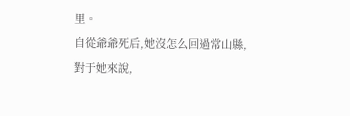里。
自從爺爺死后,她沒怎么回過常山縣,對于她來說,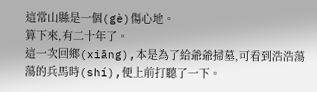這常山縣是一個(gè)傷心地。
算下來,有二十年了。
這一次回鄉(xiāng),本是為了給爺爺掃墓,可看到浩浩蕩蕩的兵馬時(shí),便上前打聽了一下。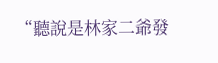“聽說是林家二爺發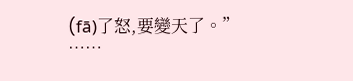(fā)了怒,要變天了。”
……